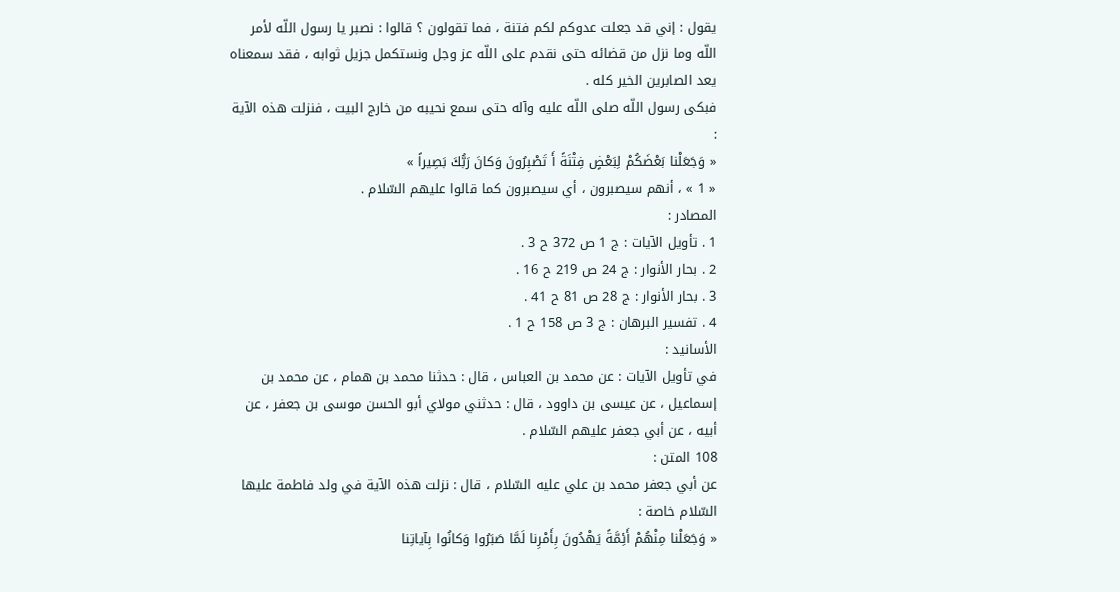يقول : إني قد جعلت عدوكم لكم فتنة ، فما تقولون ؟ قالوا : نصبر يا رسول اللّه لأمر اللّه وما نزل من قضائه حتى نقدم على اللّه عز وجل ونستكمل جزيل ثوابه ، فقد سمعناه يعد الصابرين الخير كله .
فبكى رسول اللّه صلى اللّه عليه وآله حتى سمع نحيبه من خارج البيت ، فنزلت هذه الآية :
« وَجَعَلْنا بَعْضَكُمْ لِبَعْضٍ فِتْنَةً أَ تَصْبِرُونَ وَكانَ رَبُّكَ بَصِيراً »
« 1 » ، أنهم سيصبرون ، أي سيصبرون كما قالوا عليهم السّلام .
المصادر :
1 . تأويل الآيات : ج 1 ص 372 ح 3 .
2 . بحار الأنوار : ج 24 ص 219 ح 16 .
3 . بحار الأنوار : ج 28 ص 81 ح 41 .
4 . تفسير البرهان : ج 3 ص 158 ح 1 .
الأسانيد :
في تأويل الآيات : عن محمد بن العباس ، قال : حدثنا محمد بن همام ، عن محمد بن إسماعيل ، عن عيسى بن داوود ، قال : حدثني مولاي أبو الحسن موسى بن جعفر ، عن أبيه ، عن أبي جعفر عليهم السّلام .
108 المتن :
عن أبي جعفر محمد بن علي عليه السّلام ، قال : نزلت هذه الآية في ولد فاطمة عليها السّلام خاصة :
« وَجَعَلْنا مِنْهُمْ أَئِمَّةً يَهْدُونَ بِأَمْرِنا لَمَّا صَبَرُوا وَكانُوا بِآياتِنا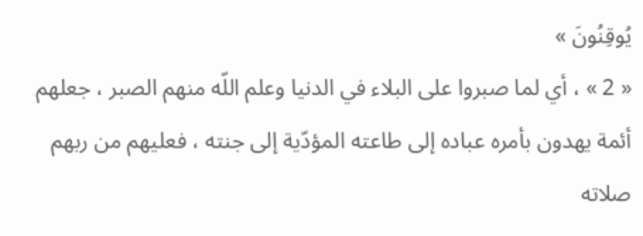يُوقِنُونَ »
« 2 » ، أي لما صبروا على البلاء في الدنيا وعلم اللّه منهم الصبر ، جعلهم أئمة يهدون بأمره عباده إلى طاعته المؤدّية إلى جنته ، فعليهم من ربهم صلاته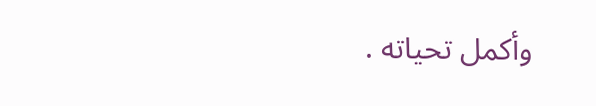وأكمل تحياته .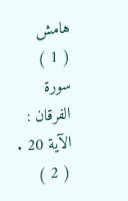هامش
( 1 ) سورة الفرقان : الآية 20 .
( 2 )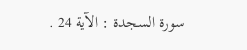سورة السجدة : الآية 24 .